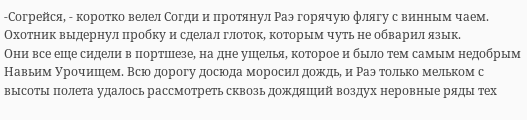-Согрейся, - коротко велел Согди и протянул Раэ горячую флягу с винным чаем. Охотник выдернул пробку и сделал глоток, которым чуть не обварил язык.
Они все еще сидели в портшезе, на дне ущелья, которое и было тем самым недобрым Навьим Урочищем. Всю дорогу досюда моросил дождь, и Раэ только мельком с высоты полета удалось рассмотреть сквозь дождящий воздух неровные ряды тех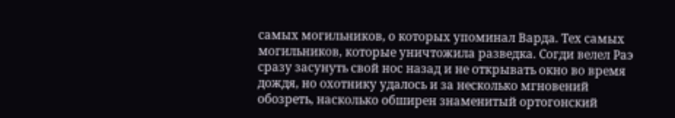самых могильников, о которых упоминал Варда. Тех самых могильников, которые уничтожила разведка. Согди велел Раэ сразу засунуть свой нос назад и не открывать окно во время дождя, но охотнику удалось и за несколько мгновений обозреть, насколько обширен знаменитый ортогонский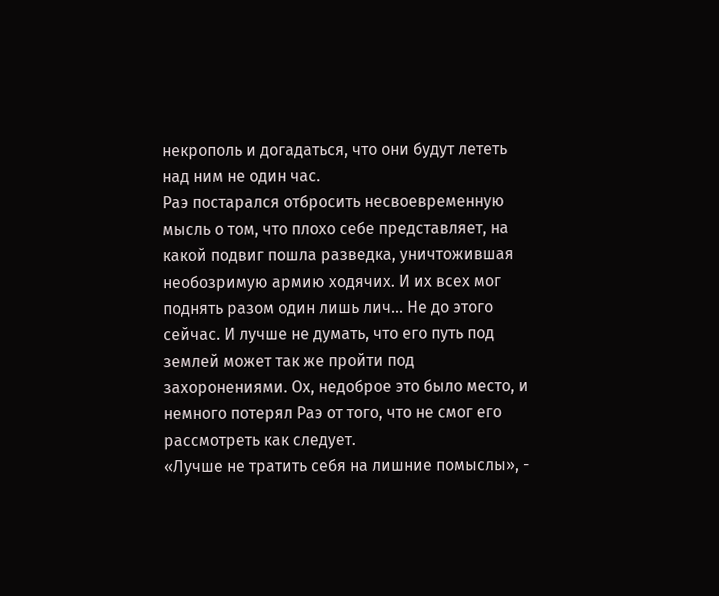некрополь и догадаться, что они будут лететь над ним не один час.
Раэ постарался отбросить несвоевременную мысль о том, что плохо себе представляет, на какой подвиг пошла разведка, уничтожившая необозримую армию ходячих. И их всех мог поднять разом один лишь лич… Не до этого сейчас. И лучше не думать, что его путь под землей может так же пройти под захоронениями. Ох, недоброе это было место, и немного потерял Раэ от того, что не смог его рассмотреть как следует.
«Лучше не тратить себя на лишние помыслы», -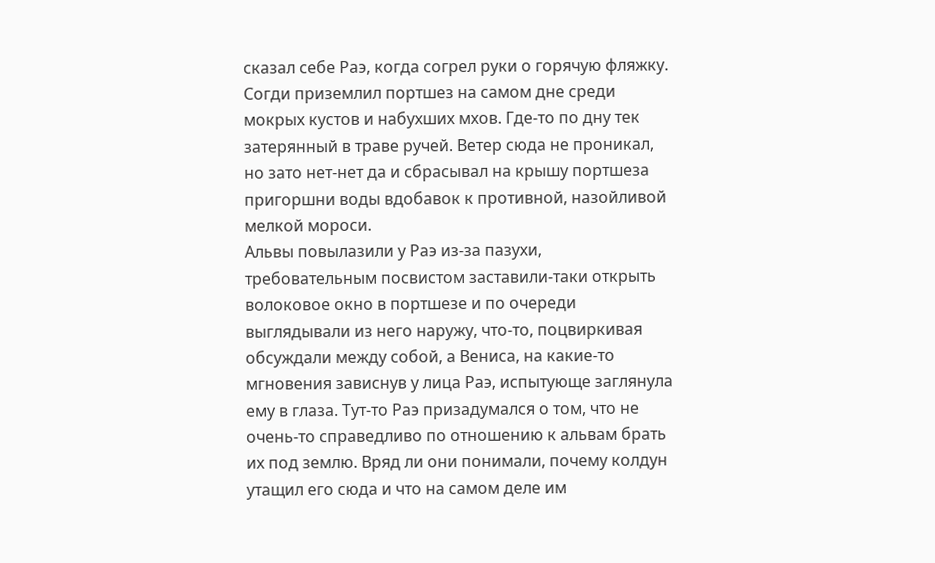сказал себе Раэ, когда согрел руки о горячую фляжку.
Согди приземлил портшез на самом дне среди мокрых кустов и набухших мхов. Где-то по дну тек затерянный в траве ручей. Ветер сюда не проникал, но зато нет-нет да и сбрасывал на крышу портшеза пригоршни воды вдобавок к противной, назойливой мелкой мороси.
Альвы повылазили у Раэ из-за пазухи, требовательным посвистом заставили-таки открыть волоковое окно в портшезе и по очереди выглядывали из него наружу, что-то, поцвиркивая обсуждали между собой, а Вениса, на какие-то мгновения зависнув у лица Раэ, испытующе заглянула ему в глаза. Тут-то Раэ призадумался о том, что не очень-то справедливо по отношению к альвам брать их под землю. Вряд ли они понимали, почему колдун утащил его сюда и что на самом деле им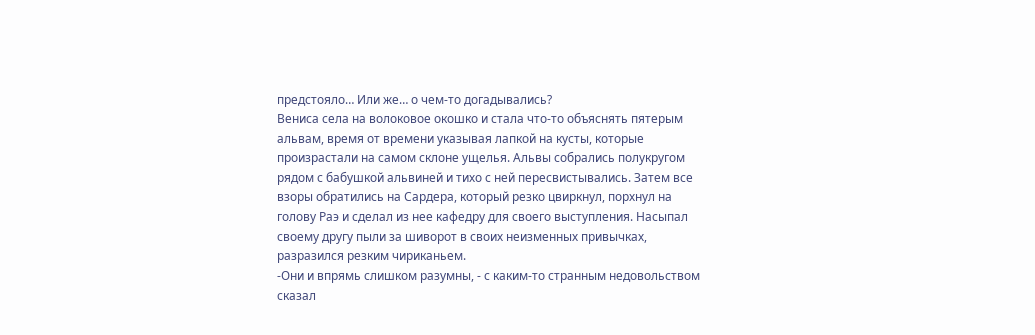предстояло… Или же… о чем-то догадывались?
Вениса села на волоковое окошко и стала что-то объяснять пятерым альвам, время от времени указывая лапкой на кусты, которые произрастали на самом склоне ущелья. Альвы собрались полукругом рядом с бабушкой альвиней и тихо с ней пересвистывались. Затем все взоры обратились на Сардера, который резко цвиркнул, порхнул на голову Раэ и сделал из нее кафедру для своего выступления. Насыпал своему другу пыли за шиворот в своих неизменных привычках, разразился резким чириканьем.
-Они и впрямь слишком разумны, - с каким-то странным недовольством сказал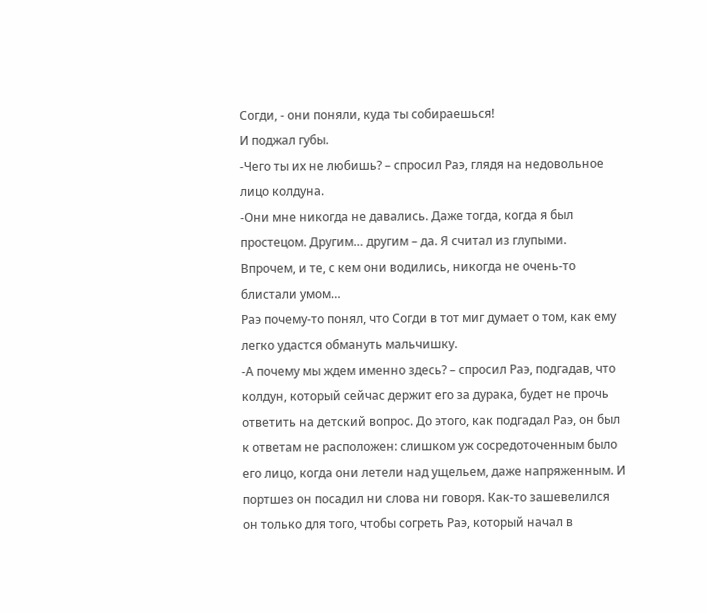Согди, - они поняли, куда ты собираешься!
И поджал губы.
-Чего ты их не любишь? – спросил Раэ, глядя на недовольное лицо колдуна.
-Они мне никогда не давались. Даже тогда, когда я был простецом. Другим… другим – да. Я считал из глупыми. Впрочем, и те, с кем они водились, никогда не очень-то блистали умом…
Раэ почему-то понял, что Согди в тот миг думает о том, как ему легко удастся обмануть мальчишку.
-А почему мы ждем именно здесь? – спросил Раэ, подгадав, что колдун, который сейчас держит его за дурака, будет не прочь ответить на детский вопрос. До этого, как подгадал Раэ, он был к ответам не расположен: слишком уж сосредоточенным было его лицо, когда они летели над ущельем, даже напряженным. И портшез он посадил ни слова ни говоря. Как-то зашевелился он только для того, чтобы согреть Раэ, который начал в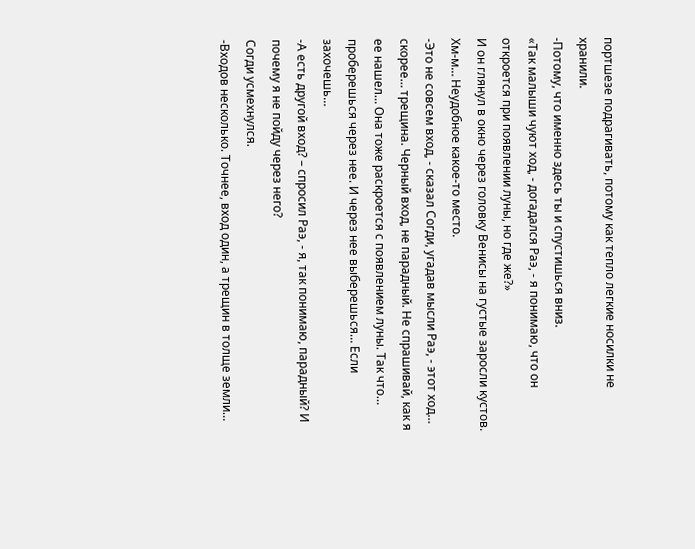портшезе подрагивать, потому как тепло легкие носилки не хранили.
-Потому, что именно здесь ты и спустишься вниз.
«Так малыши чуют ход, - догадался Раэ, - я понимаю, что он откроется при появлении луны, но где же?»
И он глянул в окно через головку Венисы на густые заросли кустов. Хм-м… Неудобное какое-то место.
-Это не совсем вход, - сказал Согди, угадав мысли Раэ, - этот ход… скорее… трещина. Черный вход, не парадный. Не спрашивай, как я ее нашел… Она тоже раскроется с появлением луны. Так что… проберешься через нее. И через нее выберешься… Если захочешь…
-А есть другой вход? – спросил Раэ, - я, так понимаю, парадный? И почему я не пойду через него?
Согди усмехнулся.
-Входов несколько. Точнее, вход один, а трещин в толще земли…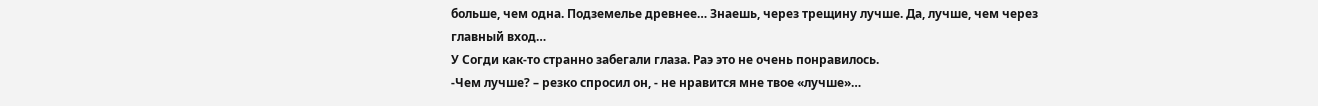больше, чем одна. Подземелье древнее… Знаешь, через трещину лучше. Да, лучше, чем через главный вход…
У Согди как-то странно забегали глаза. Раэ это не очень понравилось.
-Чем лучше? – резко спросил он, - не нравится мне твое «лучше»…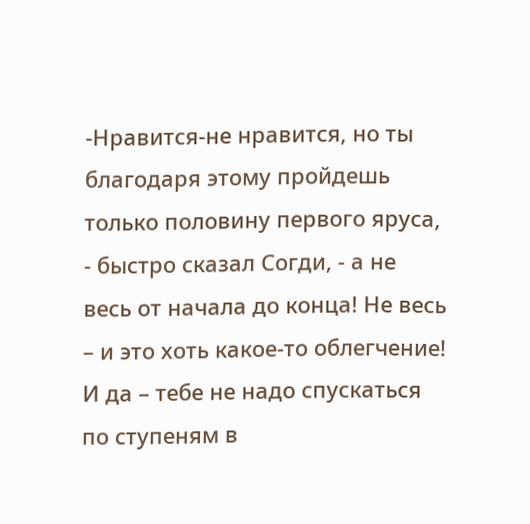-Нравится-не нравится, но ты благодаря этому пройдешь только половину первого яруса, - быстро сказал Согди, - а не весь от начала до конца! Не весь – и это хоть какое-то облегчение! И да – тебе не надо спускаться по ступеням в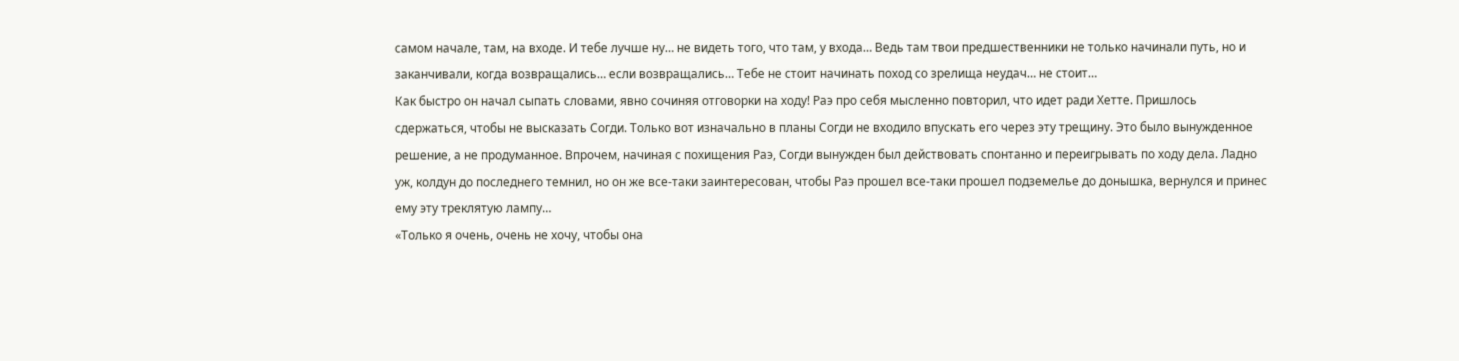самом начале, там, на входе. И тебе лучше ну… не видеть того, что там, у входа… Ведь там твои предшественники не только начинали путь, но и заканчивали, когда возвращались… если возвращались… Тебе не стоит начинать поход со зрелища неудач… не стоит…
Как быстро он начал сыпать словами, явно сочиняя отговорки на ходу! Раэ про себя мысленно повторил, что идет ради Хетте. Пришлось сдержаться, чтобы не высказать Согди. Только вот изначально в планы Согди не входило впускать его через эту трещину. Это было вынужденное решение, а не продуманное. Впрочем, начиная с похищения Раэ, Согди вынужден был действовать спонтанно и переигрывать по ходу дела. Ладно уж, колдун до последнего темнил, но он же все-таки заинтересован, чтобы Раэ прошел все-таки прошел подземелье до донышка, вернулся и принес ему эту треклятую лампу…
«Только я очень, очень не хочу, чтобы она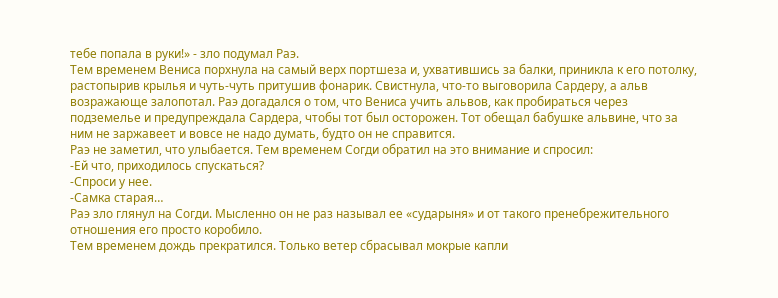тебе попала в руки!» - зло подумал Раэ.
Тем временем Вениса порхнула на самый верх портшеза и, ухватившись за балки, приникла к его потолку, растопырив крылья и чуть-чуть притушив фонарик. Свистнула, что-то выговорила Сардеру, а альв возражающе залопотал. Раэ догадался о том, что Вениса учить альвов, как пробираться через подземелье и предупреждала Сардера, чтобы тот был осторожен. Тот обещал бабушке альвине, что за ним не заржавеет и вовсе не надо думать, будто он не справится.
Раэ не заметил, что улыбается. Тем временем Согди обратил на это внимание и спросил:
-Ей что, приходилось спускаться?
-Спроси у нее.
-Самка старая…
Раэ зло глянул на Согди. Мысленно он не раз называл ее «сударыня» и от такого пренебрежительного отношения его просто коробило.
Тем временем дождь прекратился. Только ветер сбрасывал мокрые капли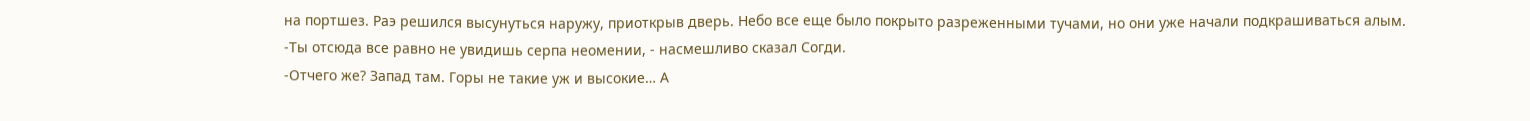на портшез. Раэ решился высунуться наружу, приоткрыв дверь. Небо все еще было покрыто разреженными тучами, но они уже начали подкрашиваться алым.
-Ты отсюда все равно не увидишь серпа неомении, - насмешливо сказал Согди.
-Отчего же? Запад там. Горы не такие уж и высокие… А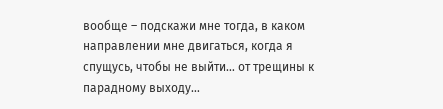вообще – подскажи мне тогда, в каком направлении мне двигаться, когда я спущусь, чтобы не выйти… от трещины к парадному выходу…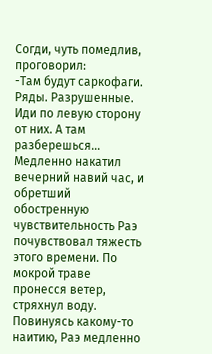Согди, чуть помедлив, проговорил:
-Там будут саркофаги. Ряды. Разрушенные. Иди по левую сторону от них. А там разберешься…
Медленно накатил вечерний навий час, и обретший обостренную чувствительность Раэ почувствовал тяжесть этого времени. По мокрой траве пронесся ветер, стряхнул воду. Повинуясь какому-то наитию, Раэ медленно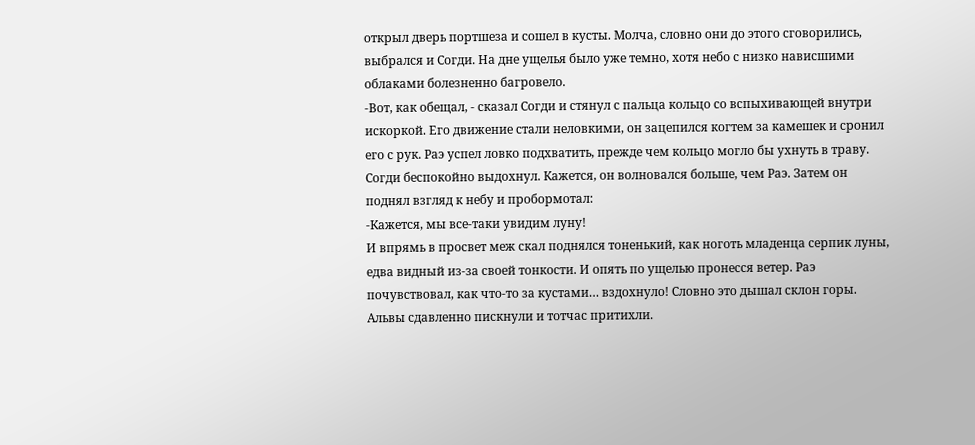открыл дверь портшеза и сошел в кусты. Молча, словно они до этого сговорились, выбрался и Согди. На дне ущелья было уже темно, хотя небо с низко нависшими облаками болезненно багровело.
-Вот, как обещал, - сказал Согди и стянул с пальца кольцо со вспыхивающей внутри искоркой. Его движение стали неловкими, он зацепился когтем за камешек и сронил его с рук. Раэ успел ловко подхватить, прежде чем кольцо могло бы ухнуть в траву. Согди беспокойно выдохнул. Кажется, он волновался больше, чем Раэ. Затем он поднял взгляд к небу и пробормотал:
-Кажется, мы все-таки увидим луну!
И впрямь в просвет меж скал поднялся тоненький, как ноготь младенца серпик луны, едва видный из-за своей тонкости. И опять по ущелью пронесся ветер. Раэ почувствовал, как что-то за кустами… вздохнуло! Словно это дышал склон горы. Альвы сдавленно пискнули и тотчас притихли.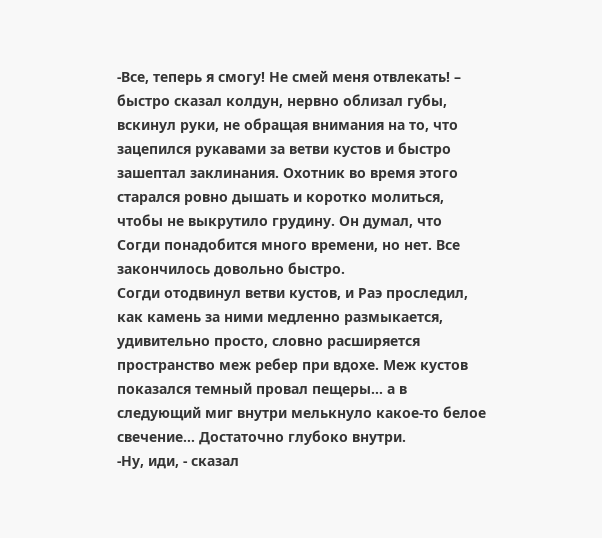-Все, теперь я смогу! Не смей меня отвлекать! – быстро сказал колдун, нервно облизал губы, вскинул руки, не обращая внимания на то, что зацепился рукавами за ветви кустов и быстро зашептал заклинания. Охотник во время этого старался ровно дышать и коротко молиться, чтобы не выкрутило грудину. Он думал, что Согди понадобится много времени, но нет. Все закончилось довольно быстро.
Согди отодвинул ветви кустов, и Раэ проследил, как камень за ними медленно размыкается, удивительно просто, словно расширяется пространство меж ребер при вдохе. Меж кустов показался темный провал пещеры… а в следующий миг внутри мелькнуло какое-то белое свечение… Достаточно глубоко внутри.
-Ну, иди, - сказал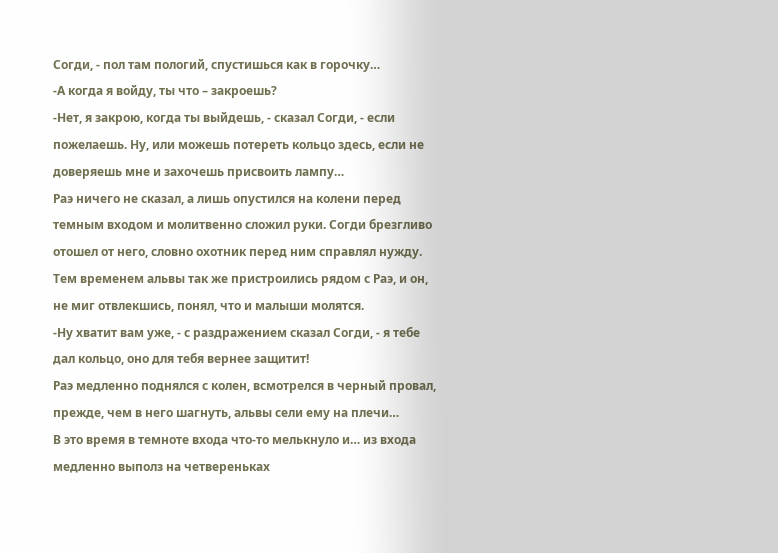Согди, - пол там пологий, спустишься как в горочку…
-А когда я войду, ты что – закроешь?
-Нет, я закрою, когда ты выйдешь, - сказал Согди, - если пожелаешь. Ну, или можешь потереть кольцо здесь, если не доверяешь мне и захочешь присвоить лампу…
Раэ ничего не сказал, а лишь опустился на колени перед темным входом и молитвенно сложил руки. Согди брезгливо отошел от него, словно охотник перед ним справлял нужду. Тем временем альвы так же пристроились рядом с Раэ, и он, не миг отвлекшись, понял, что и малыши молятся.
-Ну хватит вам уже, - с раздражением сказал Согди, - я тебе дал кольцо, оно для тебя вернее защитит!
Раэ медленно поднялся с колен, всмотрелся в черный провал, прежде, чем в него шагнуть, альвы сели ему на плечи…
В это время в темноте входа что-то мелькнуло и… из входа медленно выполз на четвереньках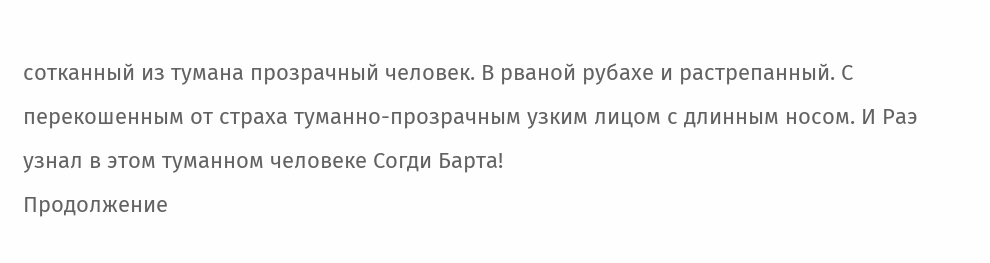сотканный из тумана прозрачный человек. В рваной рубахе и растрепанный. С перекошенным от страха туманно-прозрачным узким лицом с длинным носом. И Раэ узнал в этом туманном человеке Согди Барта!
Продолжение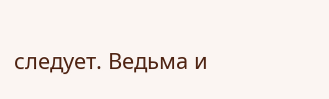следует. Ведьма и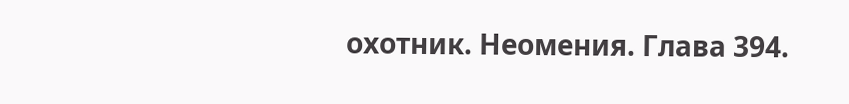охотник. Неомения. Глава 394.